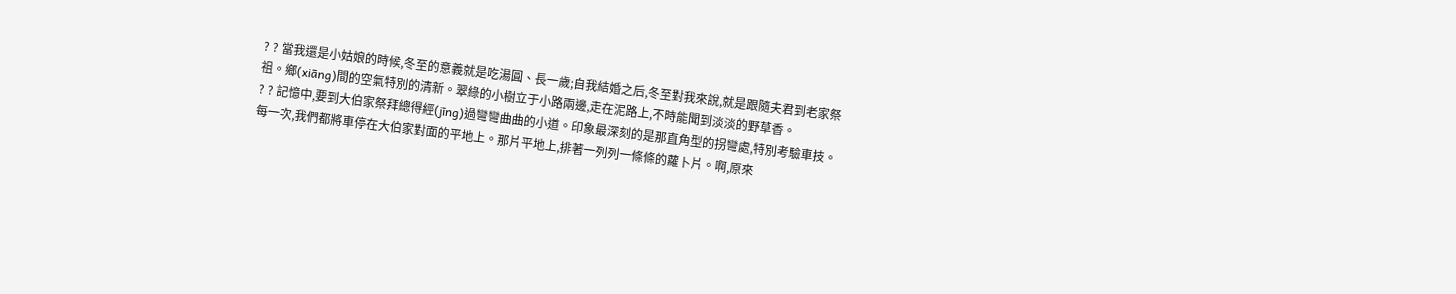? ? 當我還是小姑娘的時候,冬至的意義就是吃湯圓、長一歲;自我結婚之后,冬至對我來說,就是跟隨夫君到老家祭祖。鄉(xiāng)間的空氣特別的清新。翠綠的小樹立于小路兩邊,走在泥路上,不時能聞到淡淡的野草香。
? ? 記憶中,要到大伯家祭拜總得經(jīng)過彎彎曲曲的小道。印象最深刻的是那直角型的拐彎處,特別考驗車技。每一次,我們都將車停在大伯家對面的平地上。那片平地上,排著一列列一條條的蘿卜片。啊,原來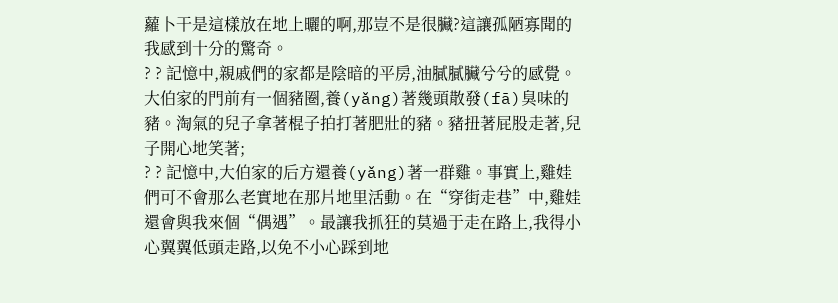蘿卜干是這樣放在地上曬的啊,那豈不是很臟?這讓孤陋寡聞的我感到十分的驚奇。
? ? 記憶中,親戚們的家都是陰暗的平房,油膩膩臟兮兮的感覺。大伯家的門前有一個豬圈,養(yǎng)著幾頭散發(fā)臭味的豬。淘氣的兒子拿著棍子拍打著肥壯的豬。豬扭著屁股走著,兒子開心地笑著;
? ? 記憶中,大伯家的后方還養(yǎng)著一群雞。事實上,雞娃們可不會那么老實地在那片地里活動。在“穿街走巷”中,雞娃還會與我來個“偶遇”。最讓我抓狂的莫過于走在路上,我得小心翼翼低頭走路,以免不小心踩到地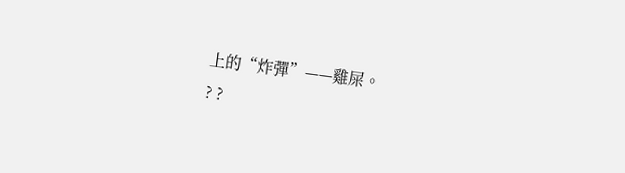上的“炸彈”——雞屎。
? ?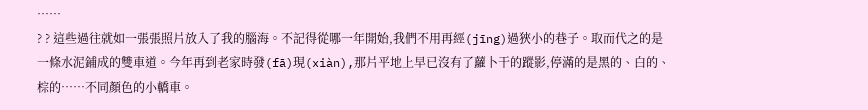……
? ? 這些過往就如一張張照片放入了我的腦海。不記得從哪一年開始,我們不用再經(jīng)過狹小的巷子。取而代之的是一條水泥鋪成的雙車道。今年再到老家時發(fā)現(xiàn),那片平地上早已沒有了蘿卜干的蹤影,停滿的是黑的、白的、棕的……不同顏色的小轎車。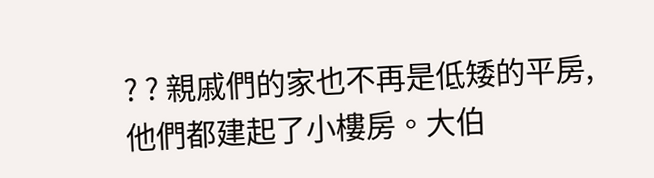? ? 親戚們的家也不再是低矮的平房,他們都建起了小樓房。大伯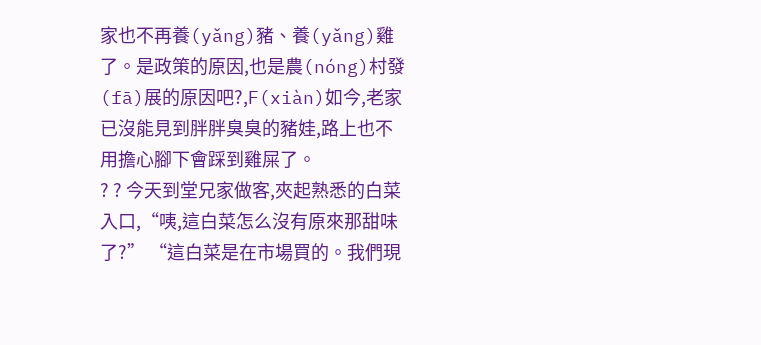家也不再養(yǎng)豬、養(yǎng)雞了。是政策的原因,也是農(nóng)村發(fā)展的原因吧?,F(xiàn)如今,老家已沒能見到胖胖臭臭的豬娃,路上也不用擔心腳下會踩到雞屎了。
? ? 今天到堂兄家做客,夾起熟悉的白菜入口,“咦,這白菜怎么沒有原來那甜味了?” “這白菜是在市場買的。我們現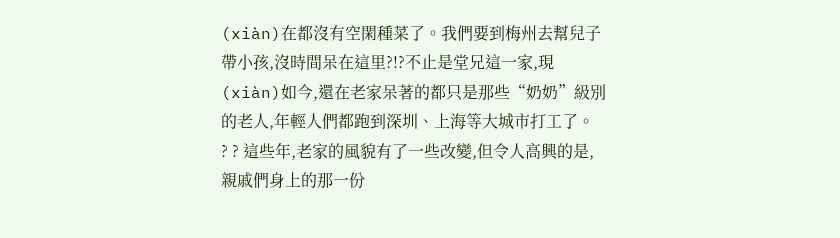(xiàn)在都沒有空閑種菜了。我們要到梅州去幫兒子帶小孩,沒時間呆在這里?!?不止是堂兄這一家,現(xiàn)如今,還在老家呆著的都只是那些“奶奶”級別的老人,年輕人們都跑到深圳、上海等大城市打工了。
? ? 這些年,老家的風貌有了一些改變,但令人高興的是,親戚們身上的那一份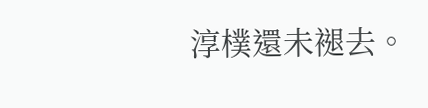淳樸還未褪去。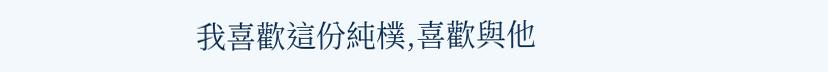我喜歡這份純樸,喜歡與他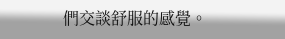們交談舒服的感覺。